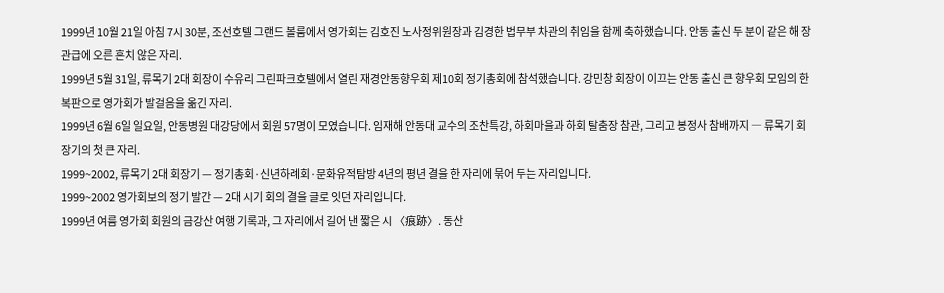1999년 10월 21일 아침 7시 30분, 조선호텔 그랜드 볼룸에서 영가회는 김호진 노사정위원장과 김경한 법무부 차관의 취임을 함께 축하했습니다. 안동 출신 두 분이 같은 해 장관급에 오른 흔치 않은 자리.
1999년 5월 31일, 류목기 2대 회장이 수유리 그린파크호텔에서 열린 재경안동향우회 제10회 정기총회에 참석했습니다. 강민창 회장이 이끄는 안동 출신 큰 향우회 모임의 한복판으로 영가회가 발걸음을 옮긴 자리.
1999년 6월 6일 일요일, 안동병원 대강당에서 회원 57명이 모였습니다. 임재해 안동대 교수의 조찬특강, 하회마을과 하회 탈춤장 참관, 그리고 봉정사 참배까지 ― 류목기 회장기의 첫 큰 자리.
1999~2002, 류목기 2대 회장기 — 정기총회·신년하례회·문화유적탐방 4년의 평년 결을 한 자리에 묶어 두는 자리입니다.
1999~2002 영가회보의 정기 발간 — 2대 시기 회의 결을 글로 잇던 자리입니다.
1999년 여름 영가회 회원의 금강산 여행 기록과, 그 자리에서 길어 낸 짧은 시 〈痕跡〉. 동산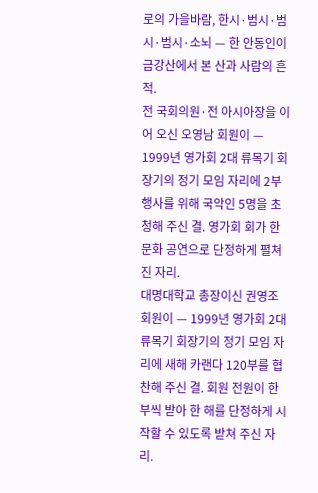로의 가을바람, 한시·범시·범시·범시·소뇌 — 한 안동인이 금강산에서 본 산과 사람의 흔적.
전 국회의원·전 아시아장을 이어 오신 오영남 회원이 — 1999년 영가회 2대 류목기 회장기의 정기 모임 자리에 2부행사를 위해 국악인 5명을 초청해 주신 결. 영가회 회가 한 문화 공연으로 단정하게 펼쳐진 자리.
대명대학교 총장이신 권영조 회원이 — 1999년 영가회 2대 류목기 회장기의 정기 모임 자리에 새해 카랜다 120부를 협찬해 주신 결. 회원 전원이 한 부씩 받아 한 해를 단정하게 시작할 수 있도록 받쳐 주신 자리.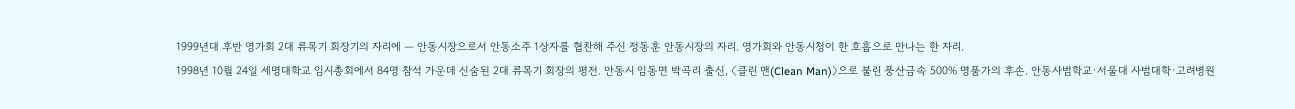1999년대 후반 영가회 2대 류목기 회장기의 자리에 — 안동시장으로서 안동소주 1상자를 협찬해 주신 정동훈 안동시장의 자리. 영가회와 안동시청이 한 호흡으로 만나는 한 자리.
1998년 10월 24일 세명대학교 임시총회에서 84명 참석 가운데 신숨된 2대 류목기 회장의 평전. 안동시 임동면 박곡리 출신, 〈클린 맨(Clean Man)〉으로 불린 풍산금속 500% 명품가의 후손. 안동사범학교·서울대 사범대학·고려병원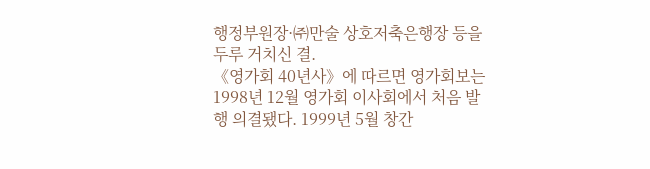행정부원장·㈜만술 상호저축은행장 등을 두루 거치신 결.
《영가회 40년사》에 따르면 영가회보는 1998년 12월 영가회 이사회에서 처음 발행 의결됐다. 1999년 5월 창간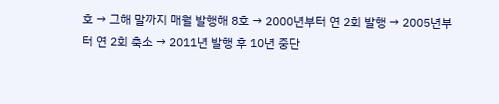호 → 그해 말까지 매월 발행해 8호 → 2000년부터 연 2회 발행 → 2005년부터 연 2회 축소 → 2011년 발행 후 10년 중단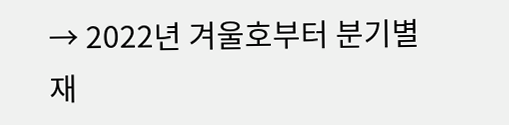→ 2022년 겨울호부터 분기별 재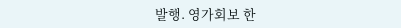발행. 영가회보 한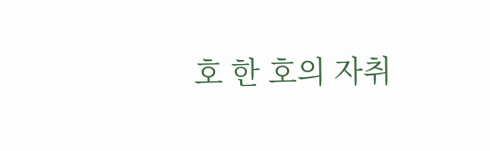호 한 호의 자취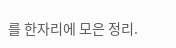를 한자리에 모은 정리.